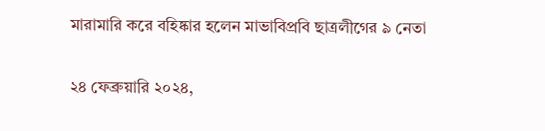মারামারি করে বহিষ্কার হলেন মাভাবিপ্রবি ছাত্রলীগের ৯ নেতা

২৪ ফেব্রুয়ারি ২০২৪,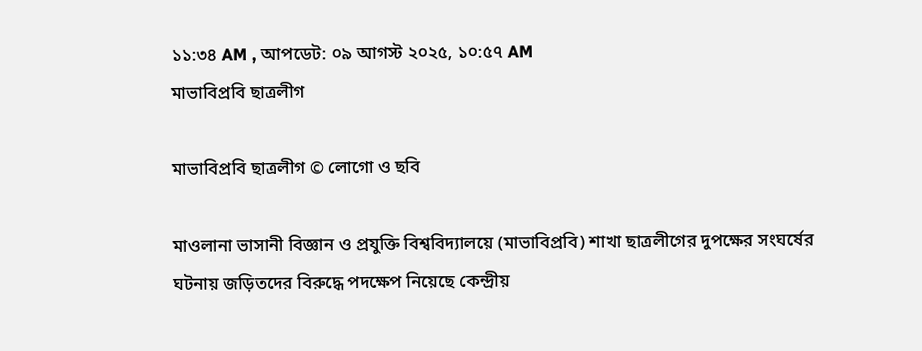১১:৩৪ AM , আপডেট: ০৯ আগস্ট ২০২৫, ১০:৫৭ AM
মাভাবিপ্রবি ছাত্রলীগ

মাভাবিপ্রবি ছাত্রলীগ © লোগো ও ছবি

মাওলানা ভাসানী বিজ্ঞান ও প্রযুক্তি বিশ্ববিদ্যালয়ে (মাভাবিপ্রবি) শাখা ছাত্রলীগের দুপক্ষের সংঘর্ষের ঘটনায় জড়িতদের বিরুদ্ধে পদক্ষেপ নিয়েছে কেন্দ্রীয়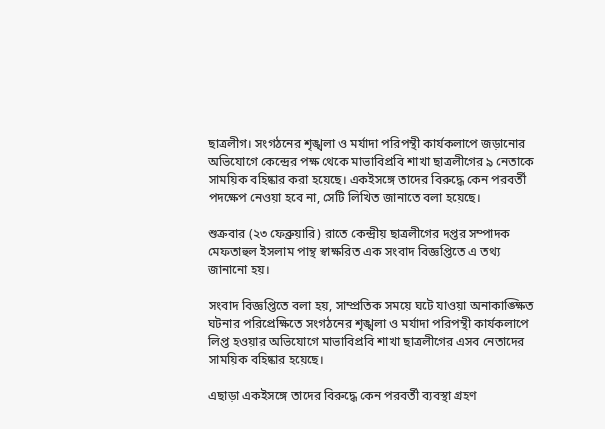ছাত্রলীগ। সংগঠনের শৃঙ্খলা ও মর্যাদা পরিপন্থী কার্যকলাপে জড়ানোর অভিযোগে কেন্দ্রের পক্ষ থেকে মাভাবিপ্রবি শাখা ছাত্রলীগের ৯ নেতাকে সাময়িক বহিষ্কার করা হয়েছে। একইসঙ্গে তাদের বিরুদ্ধে কেন পরবর্তী পদক্ষেপ নেওয়া হবে না, সেটি লিখিত জানাতে বলা হয়েছে।

শুক্রবার (২৩ ফেব্রুয়ারি) রাতে কেন্দ্রীয় ছাত্রলীগের দপ্তর সম্পাদক মেফতাহুল ইসলাম পান্থ স্বাক্ষরিত এক সংবাদ বিজ্ঞপ্তিতে এ তথ্য জানানো হয়।

সংবাদ বিজ্ঞপ্তিতে বলা হয়, সাম্প্রতিক সময়ে ঘটে যাওয়া অনাকাঙ্ক্ষিত ঘটনার পরিপ্রেক্ষিতে সংগঠনের শৃঙ্খলা ও মর্যাদা পরিপন্থী কার্যকলাপে লিপ্ত হওয়ার অভিযোগে মাভাবিপ্রবি শাখা ছাত্রলীগের এসব নেতাদের সাময়িক বহিষ্কার হয়েছে।

এছাড়া একইসঙ্গে তাদের বিরুদ্ধে কেন পরবর্তী ব্যবস্থা গ্রহণ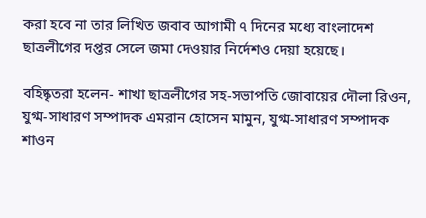করা হবে না তার লিখিত জবাব আগামী ৭ দিনের মধ্যে বাংলাদেশ ছাত্রলীগের দপ্তর সেলে জমা দেওয়ার নির্দেশও দেয়া হয়েছে।

বহিষ্কৃতরা হলেন- শাখা ছাত্রলীগের সহ-সভাপতি জোবায়ের দৌলা রিওন, যুগ্ম-সাধারণ সম্পাদক এমরান হোসেন মামুন, যুগ্ম-সাধারণ সম্পাদক শাওন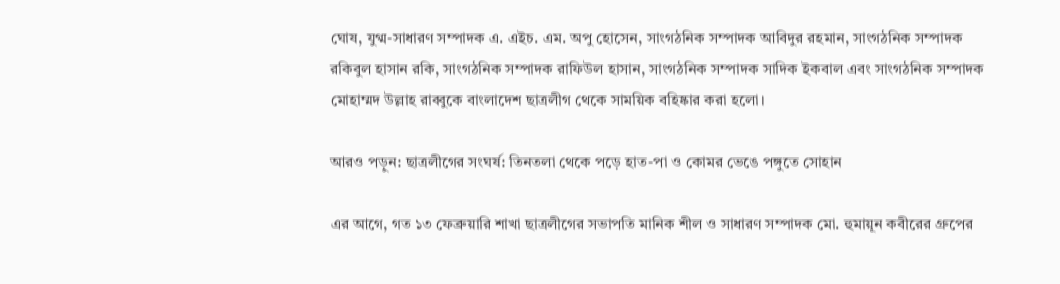ঘোষ, যুগ্ম-সাধারণ সম্পাদক এ. এইচ. এম. অপু হোসেন, সাংগঠনিক সম্পাদক আবিদুর রহমান, সাংগঠনিক সম্পাদক রকিবুল হাসান রকি, সাংগঠনিক সম্পাদক রাফিউল হাসান, সাংগঠনিক সম্পাদক সাদিক ইকবাল এবং সাংগঠনিক সম্পাদক মোহাম্মদ উল্লাহ রাব্বুকে বাংলাদেশ ছাত্রলীগ থেকে সাময়িক বহিষ্কার করা হলো।

আরও পড়ুন: ছাত্রলীগের সংঘর্ষ: তিনতলা থেকে পড়ে হাত-পা ও কোমর ভেঙে পঙ্গুতে সোহান

এর আগে, গত ১৩ ফেব্রুয়ারি শাখা ছাত্রলীগের সভাপতি মানিক শীল ও সাধারণ সম্পাদক মো. হুমায়ূন কবীরের গ্রুপের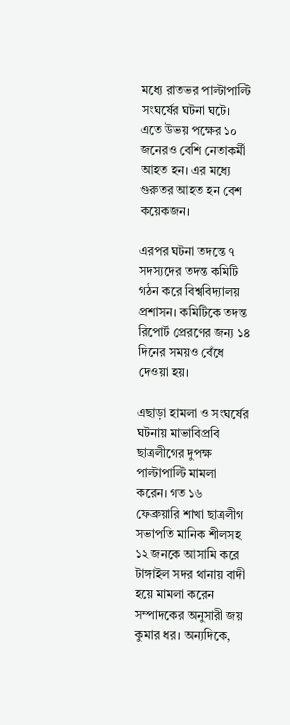মধ্যে রাতভর পাল্টাপাল্টি সংঘর্ষের ঘটনা ঘটে। এতে উভয় পক্ষের ১০ জনেরও বেশি নেতাকর্মী আহত হন। এর মধ্যে গুরুতর আহত হন বেশ কয়েকজন।

এরপর ঘটনা তদন্তে ৭ সদস্যদের তদন্ত কমিটি গঠন করে বিশ্ববিদ্যালয় প্রশাসন। কমিটিকে তদন্ত রিপোর্ট প্রেরণের জন্য ১৪ দিনের সময়ও বেঁধে দেওয়া হয়।

এছাড়া হামলা ও সংঘর্ষের ঘটনায় মাভাবিপ্রবি ছাত্রলীগের দুপক্ষ পাল্টাপাল্টি মামলা করেন। গত ১৬ ফেব্রুয়ারি শাখা ছাত্রলীগ সভাপতি মানিক শীলসহ ১২ জনকে আসামি করে টাঙ্গাইল সদর থানায় বাদী হয়ে মামলা করেন সম্পাদকের অনুসারী জয় কুমার ধর। অন্যদিকে,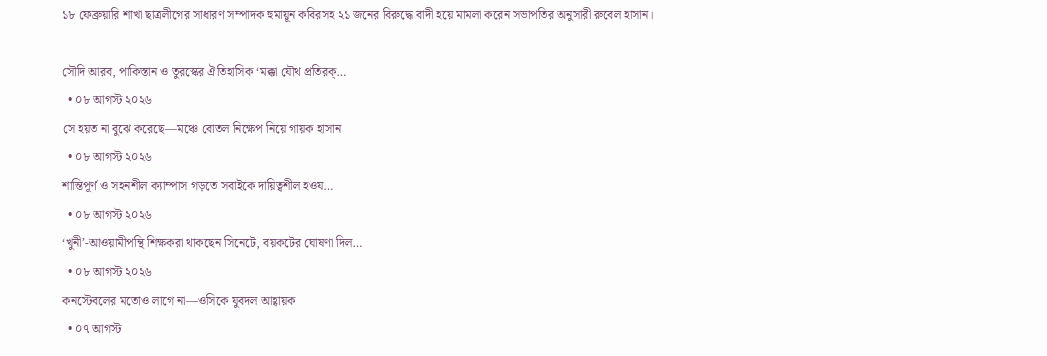১৮ ফেব্রুয়ারি শাখা ছাত্রলীগের সাধারণ সম্পাদক হুমায়ূন কবিরসহ ২১ জনের বিরুদ্ধে বাদী হয়ে মামলা করেন সভাপতির অনুসারী রুবেল হাসান।

সৌদি আরব, পাকিস্তান ও তুরস্কের ঐতিহাসিক ‘মক্কা যৌথ প্রতিরক্…
  • ০৮ আগস্ট ২০২৬
সে হয়ত না ‍বুঝে করেছে—মঞ্চে বোতল নিক্ষেপ নিয়ে গায়ক হাসান
  • ০৮ আগস্ট ২০২৬
শান্তিপূর্ণ ও সহনশীল ক্যাম্পাস গড়তে সবাইকে দায়িত্বশীল হওয…
  • ০৮ আগস্ট ২০২৬
‘খুনী’-আওয়ামীপন্থি শিক্ষকরা থাকছেন সিনেটে, বয়কটের ঘোষণা দিল…
  • ০৮ আগস্ট ২০২৬
কনস্টেবলের মতোও লাগে না—ওসিকে যুবদল আহ্বায়ক
  • ০৭ আগস্ট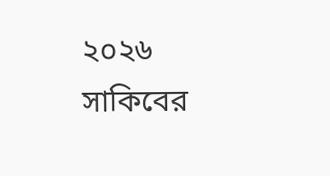২০২৬
সাকিবের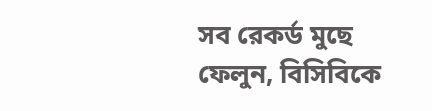সব রেকর্ড মুছে ফেলুন, বিসিবিকে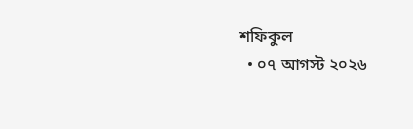শফিকুল
  • ০৭ আগস্ট ২০২৬